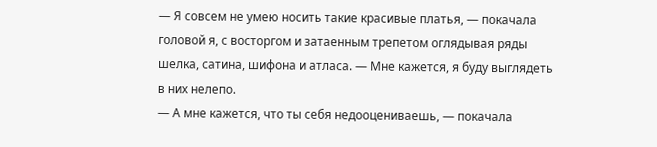— Я совсем не умею носить такие красивые платья, — покачала головой я, с восторгом и затаенным трепетом оглядывая ряды шелка, сатина, шифона и атласа. — Мне кажется, я буду выглядеть в них нелепо.
— А мне кажется, что ты себя недооцениваешь, — покачала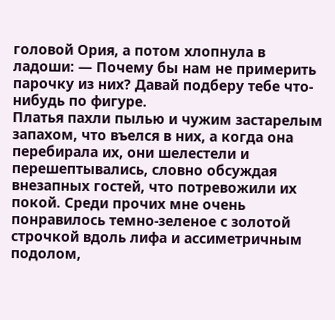головой Ория, а потом хлопнула в ладоши: — Почему бы нам не примерить парочку из них? Давай подберу тебе что-нибудь по фигуре.
Платья пахли пылью и чужим застарелым запахом, что въелся в них, а когда она перебирала их, они шелестели и перешептывались, словно обсуждая внезапных гостей, что потревожили их покой. Среди прочих мне очень понравилось темно-зеленое с золотой строчкой вдоль лифа и ассиметричным подолом,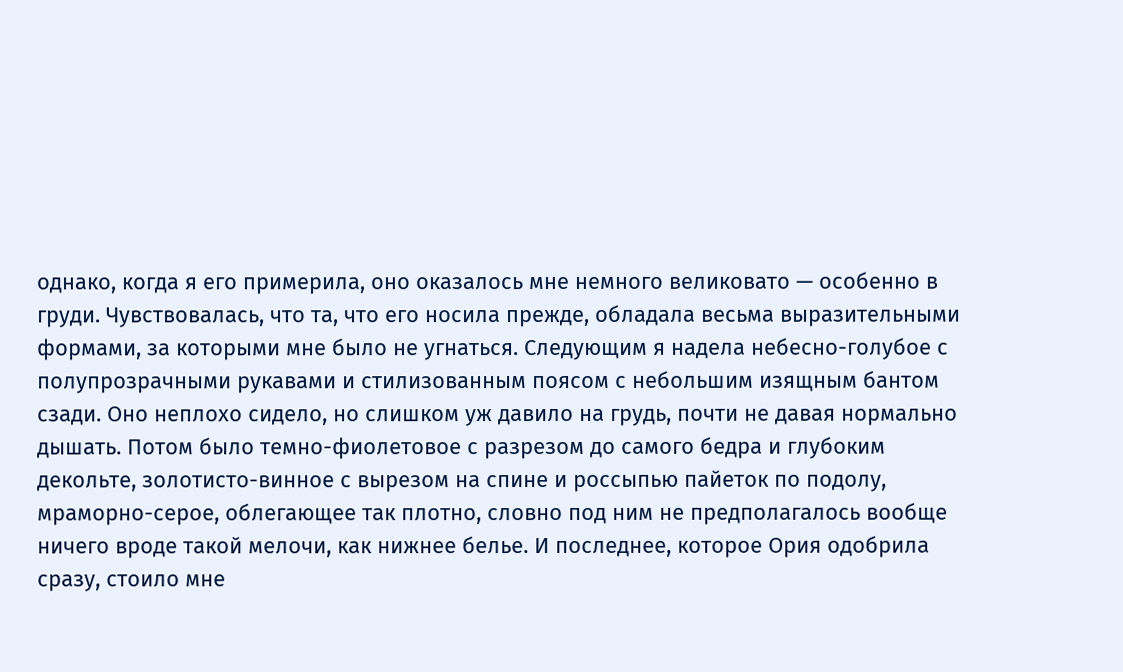однако, когда я его примерила, оно оказалось мне немного великовато — особенно в груди. Чувствовалась, что та, что его носила прежде, обладала весьма выразительными формами, за которыми мне было не угнаться. Следующим я надела небесно-голубое с полупрозрачными рукавами и стилизованным поясом с небольшим изящным бантом сзади. Оно неплохо сидело, но слишком уж давило на грудь, почти не давая нормально дышать. Потом было темно-фиолетовое с разрезом до самого бедра и глубоким декольте, золотисто-винное с вырезом на спине и россыпью пайеток по подолу, мраморно-серое, облегающее так плотно, словно под ним не предполагалось вообще ничего вроде такой мелочи, как нижнее белье. И последнее, которое Ория одобрила сразу, стоило мне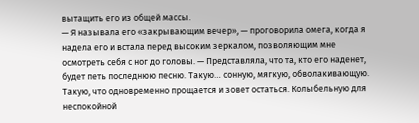вытащить его из общей массы.
— Я называла его «закрывающим вечер», — проговорила омега, когда я надела его и встала перед высоким зеркалом, позволяющим мне осмотреть себя с ног до головы. — Представляла, что та, кто его наденет, будет петь последнюю песню. Такую… сонную, мягкую, обволакивающую. Такую, что одновременно прощается и зовет остаться. Колыбельную для неспокойной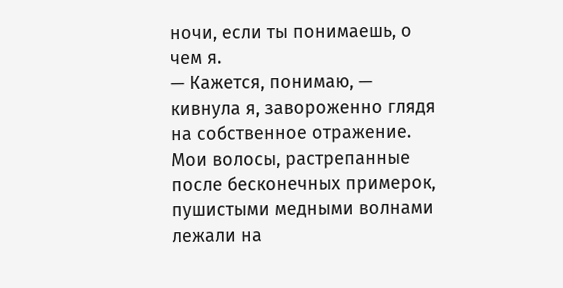ночи, если ты понимаешь, о чем я.
— Кажется, понимаю, — кивнула я, завороженно глядя на собственное отражение. Мои волосы, растрепанные после бесконечных примерок, пушистыми медными волнами лежали на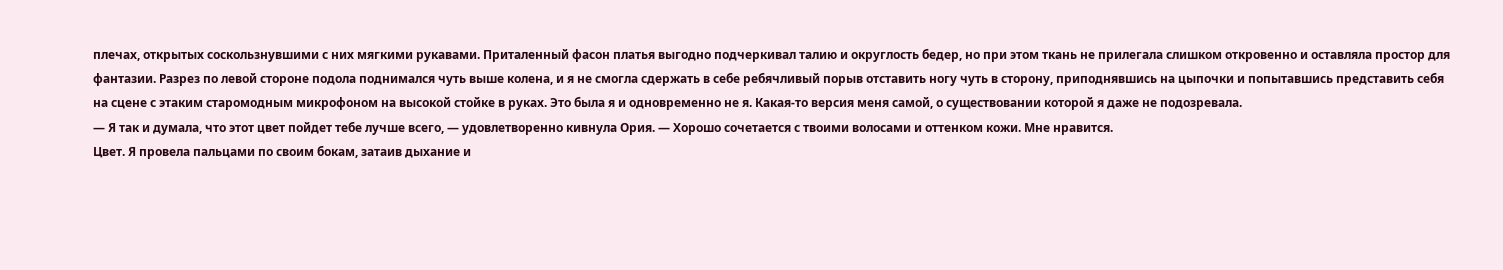плечах, открытых соскользнувшими с них мягкими рукавами. Приталенный фасон платья выгодно подчеркивал талию и округлость бедер, но при этом ткань не прилегала слишком откровенно и оставляла простор для фантазии. Разрез по левой стороне подола поднимался чуть выше колена, и я не смогла сдержать в себе ребячливый порыв отставить ногу чуть в сторону, приподнявшись на цыпочки и попытавшись представить себя на сцене с этаким старомодным микрофоном на высокой стойке в руках. Это была я и одновременно не я. Какая-то версия меня самой, о существовании которой я даже не подозревала.
— Я так и думала, что этот цвет пойдет тебе лучше всего, — удовлетворенно кивнула Ория. — Хорошо сочетается с твоими волосами и оттенком кожи. Мне нравится.
Цвет. Я провела пальцами по своим бокам, затаив дыхание и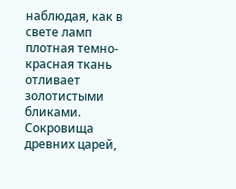наблюдая, как в свете ламп плотная темно-красная ткань отливает золотистыми бликами. Сокровища древних царей,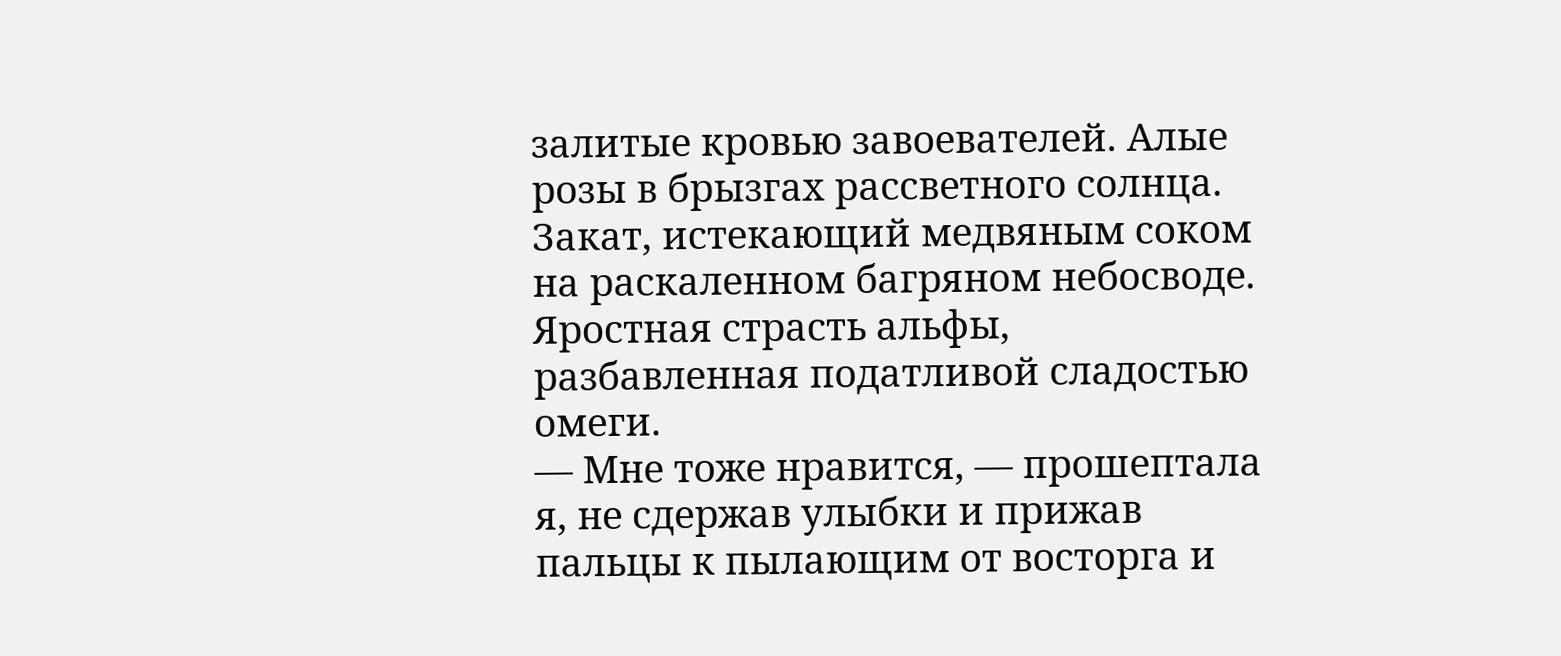залитые кровью завоевателей. Алые розы в брызгах рассветного солнца. Закат, истекающий медвяным соком на раскаленном багряном небосводе. Яростная страсть альфы, разбавленная податливой сладостью омеги.
— Мне тоже нравится, — прошептала я, не сдержав улыбки и прижав пальцы к пылающим от восторга и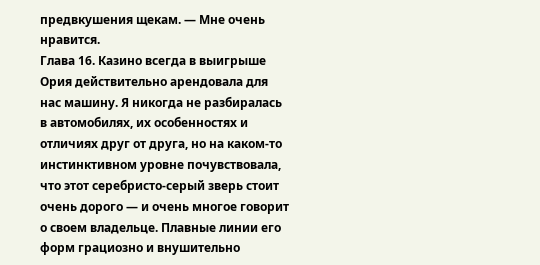предвкушения щекам. — Мне очень нравится.
Глава 16. Казино всегда в выигрыше
Ория действительно арендовала для нас машину. Я никогда не разбиралась в автомобилях, их особенностях и отличиях друг от друга, но на каком-то инстинктивном уровне почувствовала, что этот серебристо-серый зверь стоит очень дорого — и очень многое говорит о своем владельце. Плавные линии его форм грациозно и внушительно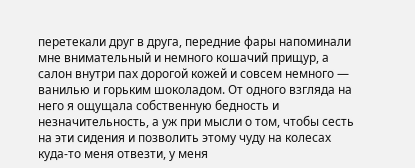перетекали друг в друга, передние фары напоминали мне внимательный и немного кошачий прищур, а салон внутри пах дорогой кожей и совсем немного — ванилью и горьким шоколадом. От одного взгляда на него я ощущала собственную бедность и незначительность, а уж при мысли о том, чтобы сесть на эти сидения и позволить этому чуду на колесах куда-то меня отвезти, у меня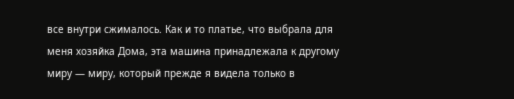все внутри сжималось. Как и то платье, что выбрала для меня хозяйка Дома, эта машина принадлежала к другому миру — миру, который прежде я видела только в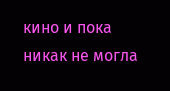кино и пока никак не могла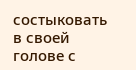состыковать в своей голове с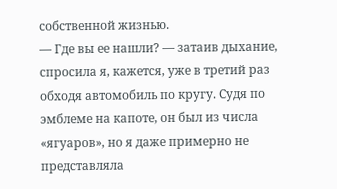собственной жизнью.
— Где вы ее нашли? — затаив дыхание, спросила я, кажется, уже в третий раз обходя автомобиль по кругу. Судя по эмблеме на капоте, он был из числа «ягуаров», но я даже примерно не представляла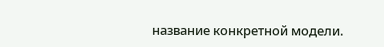название конкретной модели.